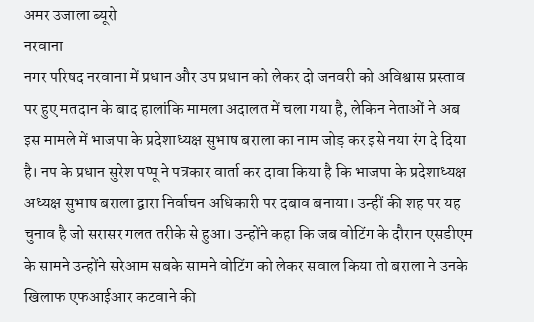अमर उजाला ब्यूरो
नरवाना
नगर परिषद नरवाना में प्रधान और उप प्रधान को लेकर दो जनवरी को अविश्वास प्रस्ताव पर हुए मतदान के बाद हालांकि मामला अदालत में चला गया है, लेकिन नेताओं ने अब इस मामले में भाजपा के प्रदेशाध्यक्ष सुभाष बराला का नाम जोड़ कर इसे नया रंग दे दिया है। नप के प्रधान सुरेश पप्पू ने पत्रकार वार्ता कर दावा किया है कि भाजपा के प्रदेशाध्यक्ष अध्यक्ष सुभाष बराला द्वारा निर्वाचन अधिकारी पर दबाव बनाया। उन्हीं की शह पर यह चुनाव है जो सरासर गलत तरीके से हुआ। उन्होंने कहा कि जब वोटिंग के दौरान एसडीएम के सामने उन्होंने सरेआम सबके सामने वोटिंग को लेकर सवाल किया तो बराला ने उनके खिलाफ एफआईआर कटवाने की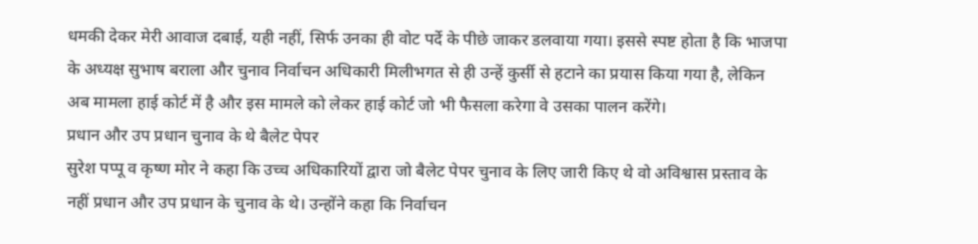धमकी देकर मेरी आवाज दबाई, यही नहीं, सिर्फ उनका ही वोट पर्दे के पीछे जाकर डलवाया गया। इससे स्पष्ट होता है कि भाजपा के अध्यक्ष सुभाष बराला और चुनाव निर्वाचन अधिकारी मिलीभगत से ही उन्हें कुर्सी से हटाने का प्रयास किया गया है, लेकिन अब मामला हाई कोर्ट में है और इस मामले को लेकर हाई कोर्ट जो भी फैसला करेगा वे उसका पालन करेंगे।
प्रधान और उप प्रधान चुनाव के थे बैलेट पेपर
सुरेश पप्पू व कृष्ण मोर ने कहा कि उच्च अधिकारियों द्वारा जो बैलेट पेपर चुनाव के लिए जारी किए थे वो अविश्वास प्रस्ताव के नहीं प्रधान और उप प्रधान के चुनाव के थे। उन्होंने कहा कि निर्वाचन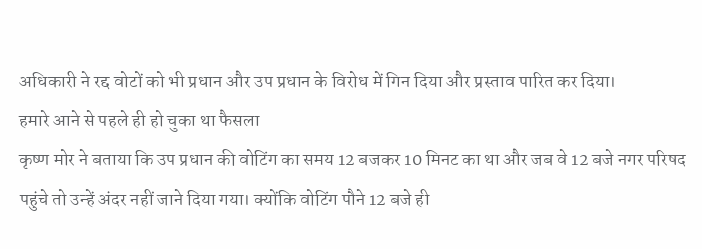अधिकारी ने रद्द वोटों को भी प्रधान और उप प्रधान के विरोध में गिन दिया और प्रस्ताव पारित कर दिया।
हमारे आने से पहले ही हो चुका था फैसला
कृष्ण मोर ने बताया कि उप प्रधान की वोटिंग का समय 12 बजकर 10 मिनट का था और जब वे 12 बजे नगर परिषद पहुंचे तो उन्हें अंदर नहीं जाने दिया गया। क्योंकि वोटिंग पौने 12 बजे ही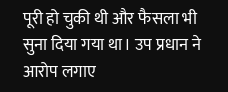पूरी हो चुकी थी और फैसला भी सुना दिया गया था। उप प्रधान ने आरोप लगाए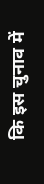कि इस चुनाव में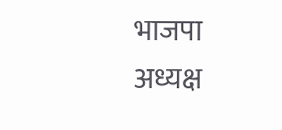भाजपा अध्यक्ष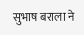सुभाष बराला ने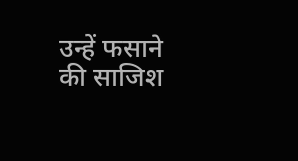उन्हें फसाने की साजिश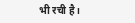भी रची है।